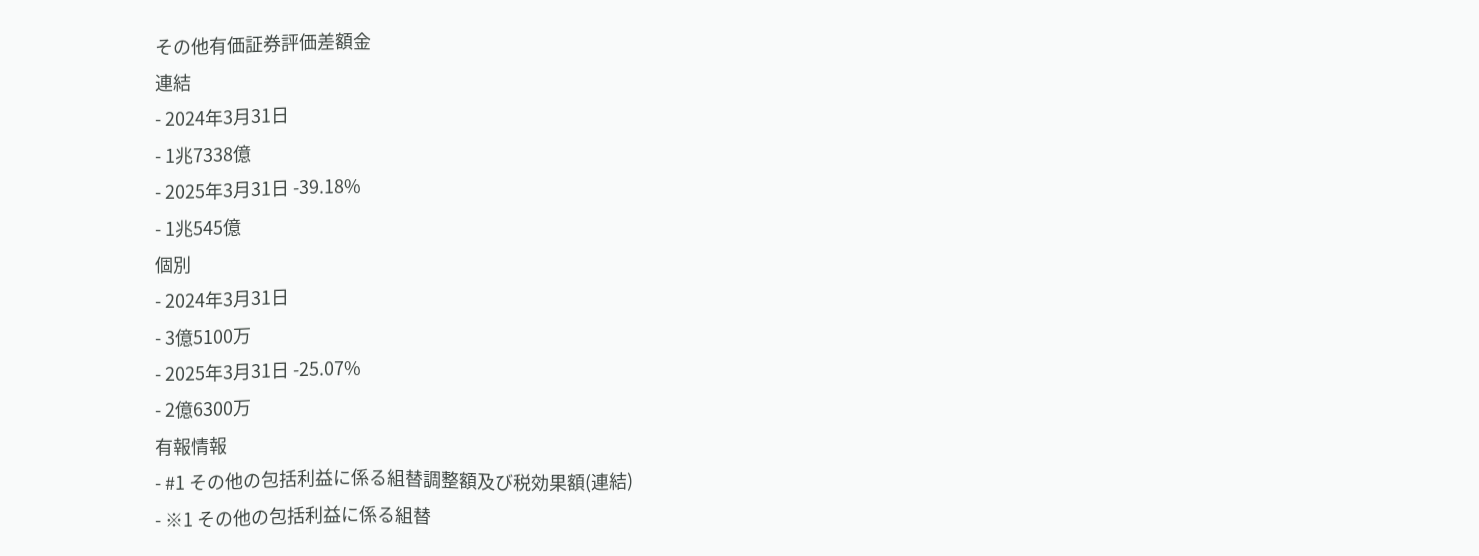その他有価証券評価差額金
連結
- 2024年3月31日
- 1兆7338億
- 2025年3月31日 -39.18%
- 1兆545億
個別
- 2024年3月31日
- 3億5100万
- 2025年3月31日 -25.07%
- 2億6300万
有報情報
- #1 その他の包括利益に係る組替調整額及び税効果額(連結)
- ※1 その他の包括利益に係る組替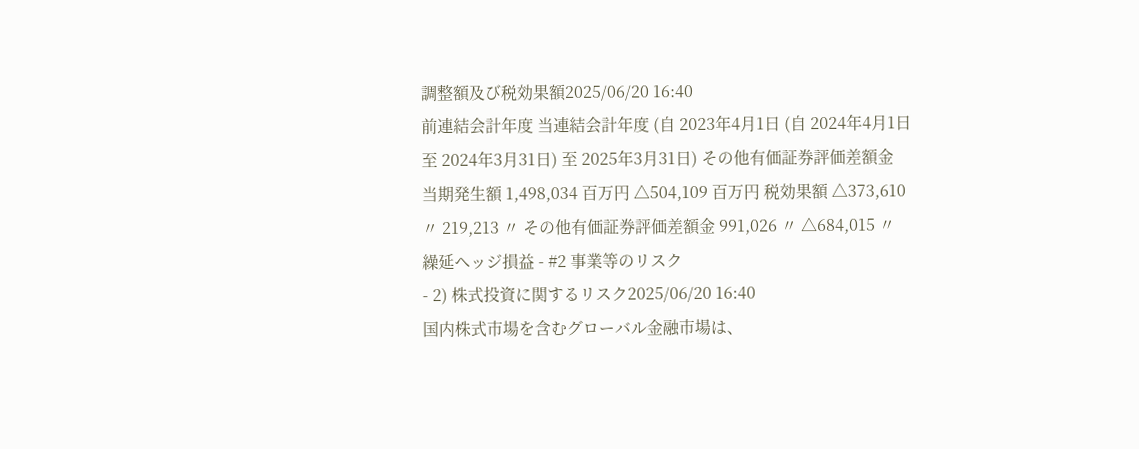調整額及び税効果額2025/06/20 16:40
前連結会計年度 当連結会計年度 (自 2023年4月1日 (自 2024年4月1日 至 2024年3月31日) 至 2025年3月31日) その他有価証券評価差額金 当期発生額 1,498,034 百万円 △504,109 百万円 税効果額 △373,610 〃 219,213 〃 その他有価証券評価差額金 991,026 〃 △684,015 〃 繰延ヘッジ損益 - #2 事業等のリスク
- 2) 株式投資に関するリスク2025/06/20 16:40
国内株式市場を含むグローバル金融市場は、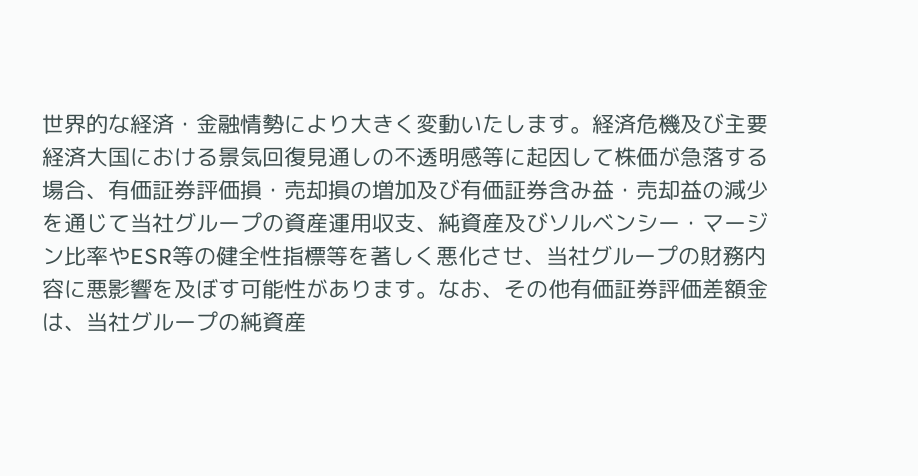世界的な経済・金融情勢により大きく変動いたします。経済危機及び主要経済大国における景気回復見通しの不透明感等に起因して株価が急落する場合、有価証券評価損・売却損の増加及び有価証券含み益・売却益の減少を通じて当社グループの資産運用収支、純資産及びソルベンシー・マージン比率やESR等の健全性指標等を著しく悪化させ、当社グループの財務内容に悪影響を及ぼす可能性があります。なお、その他有価証券評価差額金は、当社グループの純資産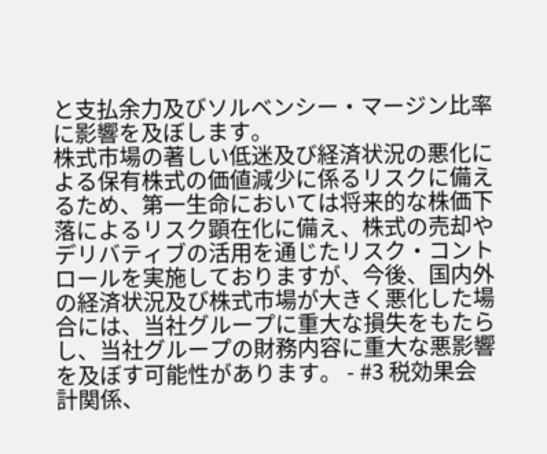と支払余力及びソルベンシー・マージン比率に影響を及ぼします。
株式市場の著しい低迷及び経済状況の悪化による保有株式の価値減少に係るリスクに備えるため、第一生命においては将来的な株価下落によるリスク顕在化に備え、株式の売却やデリバティブの活用を通じたリスク・コントロールを実施しておりますが、今後、国内外の経済状況及び株式市場が大きく悪化した場合には、当社グループに重大な損失をもたらし、当社グループの財務内容に重大な悪影響を及ぼす可能性があります。 - #3 税効果会計関係、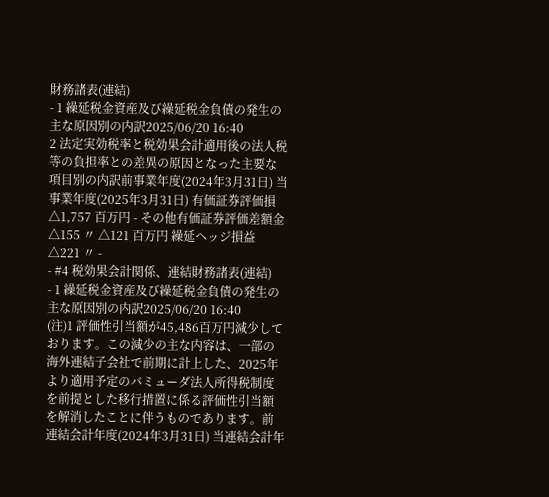財務諸表(連結)
- 1 繰延税金資産及び繰延税金負債の発生の主な原因別の内訳2025/06/20 16:40
2 法定実効税率と税効果会計適用後の法人税等の負担率との差異の原因となった主要な項目別の内訳前事業年度(2024年3月31日) 当事業年度(2025年3月31日) 有価証券評価損 △1,757 百万円 - その他有価証券評価差額金 △155 〃 △121 百万円 繰延ヘッジ損益 △221 〃 -
- #4 税効果会計関係、連結財務諸表(連結)
- 1 繰延税金資産及び繰延税金負債の発生の主な原因別の内訳2025/06/20 16:40
(注)1 評価性引当額が45,486百万円減少しております。この減少の主な内容は、一部の海外連結子会社で前期に計上した、2025年より適用予定のバミューダ法人所得税制度を前提とした移行措置に係る評価性引当額を解消したことに伴うものであります。前連結会計年度(2024年3月31日) 当連結会計年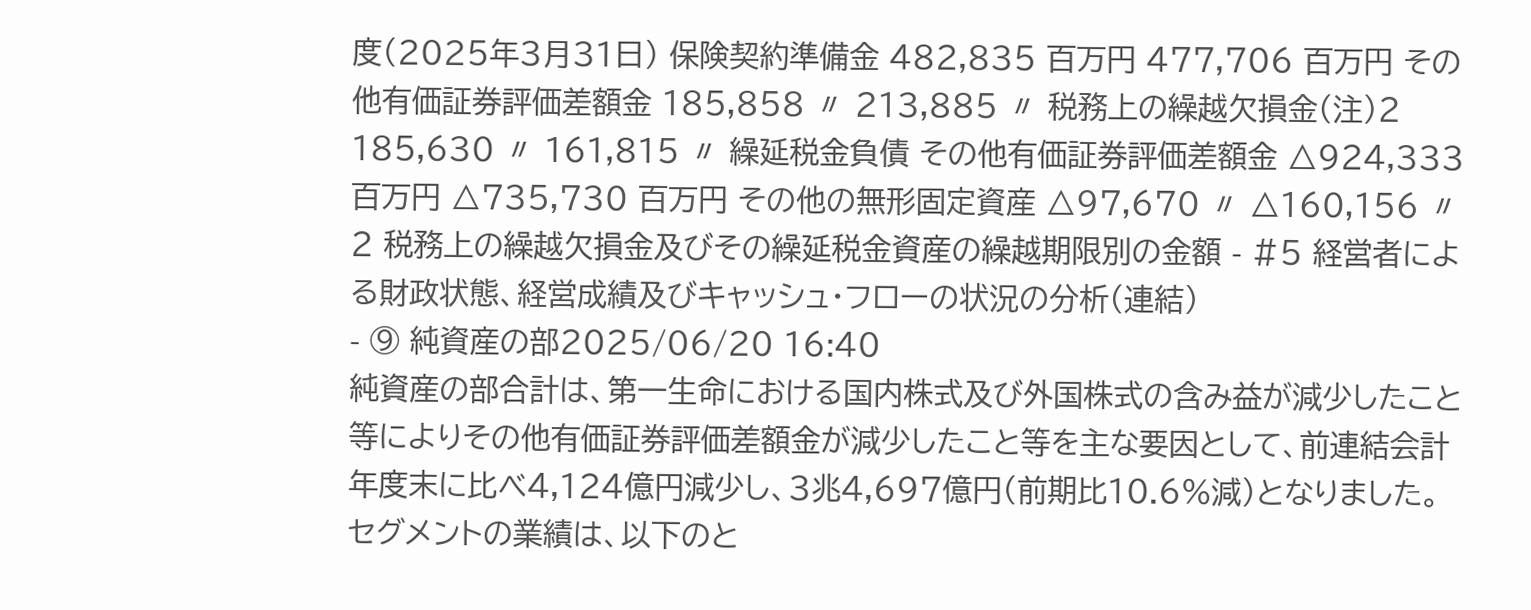度(2025年3月31日) 保険契約準備金 482,835 百万円 477,706 百万円 その他有価証券評価差額金 185,858 〃 213,885 〃 税務上の繰越欠損金(注)2 185,630 〃 161,815 〃 繰延税金負債 その他有価証券評価差額金 △924,333 百万円 △735,730 百万円 その他の無形固定資産 △97,670 〃 △160,156 〃
2 税務上の繰越欠損金及びその繰延税金資産の繰越期限別の金額 - #5 経営者による財政状態、経営成績及びキャッシュ・フローの状況の分析(連結)
- ⑨ 純資産の部2025/06/20 16:40
純資産の部合計は、第一生命における国内株式及び外国株式の含み益が減少したこと等によりその他有価証券評価差額金が減少したこと等を主な要因として、前連結会計年度末に比べ4,124億円減少し、3兆4,697億円(前期比10.6%減)となりました。
セグメントの業績は、以下のと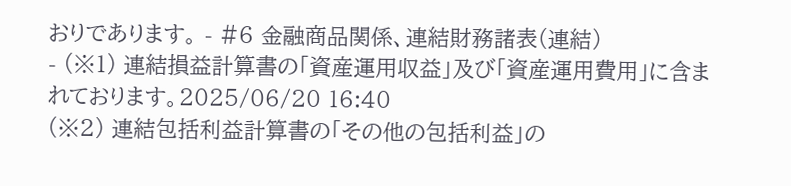おりであります。 - #6 金融商品関係、連結財務諸表(連結)
- (※1) 連結損益計算書の「資産運用収益」及び「資産運用費用」に含まれております。2025/06/20 16:40
(※2) 連結包括利益計算書の「その他の包括利益」の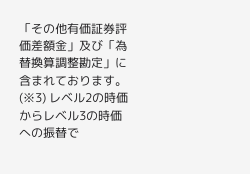「その他有価証券評価差額金」及び「為替換算調整勘定」に含まれております。
(※3) レベル2の時価からレベル3の時価への振替で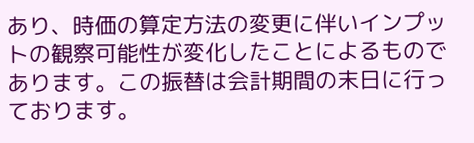あり、時価の算定方法の変更に伴いインプットの観察可能性が変化したことによるものであります。この振替は会計期間の末日に行っております。